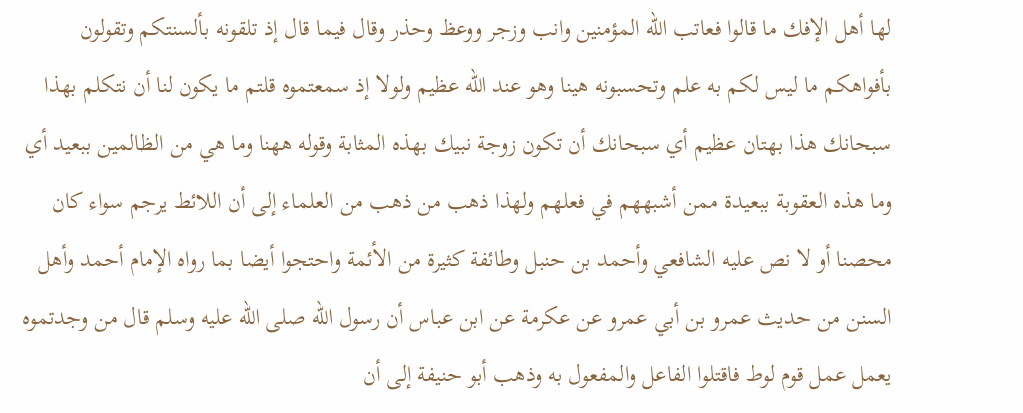لها أهل الإفك ما قالوا فعاتب الله المؤمنين وانب وزجر ووعظ وحذر وقال فيما قال إذ تلقونه بألسنتكم وتقولون بأفواهكم ما ليس لكم به علم وتحسبونه هينا وهو عند الله عظيم ولولا إذ سمعتموه قلتم ما يكون لنا أن نتكلم بهذا سبحانك هذا بهتان عظيم أي سبحانك أن تكون زوجة نبيك بهذه المثابة وقوله ههنا وما هي من الظالمين ببعيد أي وما هذه العقوبة ببعيدة ممن أشبههم في فعلهم ولهذا ذهب من ذهب من العلماء إلى أن اللائط يرجم سواء كان محصنا أو لا نص عليه الشافعي وأحمد بن حنبل وطائفة كثيرة من الأئمة واحتجوا أيضا بما رواه الإمام أحمد وأهل السنن من حديث عمرو بن أبي عمرو عن عكرمة عن ابن عباس أن رسول الله صلى الله عليه وسلم قال من وجدتموه يعمل عمل قوم لوط فاقتلوا الفاعل والمفعول به وذهب أبو حنيفة إلى أن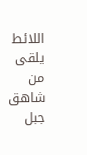اللائط يلقى من شاهق جبل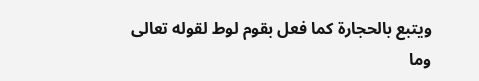ويتبع بالحجارة كما فعل بقوم لوط لقوله تعالى وما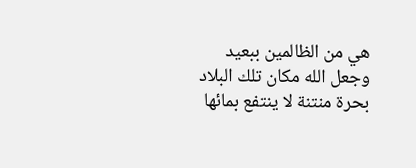هي من الظالمين ببعيد وجعل الله مكان تلك البلاد بحرة منتنة لا ينتفع بمائها